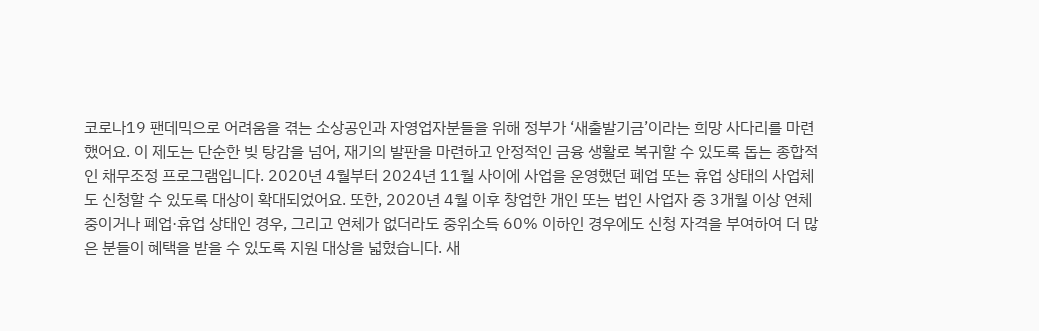코로나19 팬데믹으로 어려움을 겪는 소상공인과 자영업자분들을 위해 정부가 ‘새출발기금’이라는 희망 사다리를 마련했어요. 이 제도는 단순한 빚 탕감을 넘어, 재기의 발판을 마련하고 안정적인 금융 생활로 복귀할 수 있도록 돕는 종합적인 채무조정 프로그램입니다. 2020년 4월부터 2024년 11월 사이에 사업을 운영했던 폐업 또는 휴업 상태의 사업체도 신청할 수 있도록 대상이 확대되었어요. 또한, 2020년 4월 이후 창업한 개인 또는 법인 사업자 중 3개월 이상 연체 중이거나 폐업·휴업 상태인 경우, 그리고 연체가 없더라도 중위소득 60% 이하인 경우에도 신청 자격을 부여하여 더 많은 분들이 혜택을 받을 수 있도록 지원 대상을 넓혔습니다. 새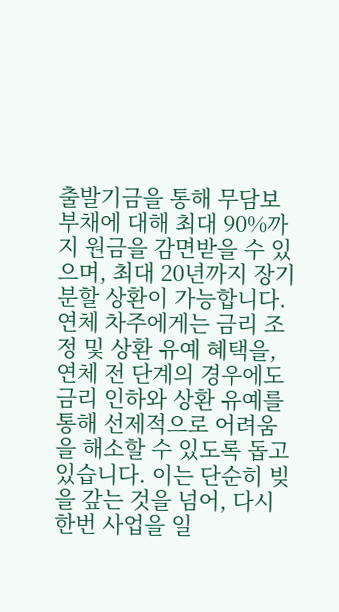출발기금을 통해 무담보 부채에 대해 최대 90%까지 원금을 감면받을 수 있으며, 최대 20년까지 장기 분할 상환이 가능합니다. 연체 차주에게는 금리 조정 및 상환 유예 혜택을, 연체 전 단계의 경우에도 금리 인하와 상환 유예를 통해 선제적으로 어려움을 해소할 수 있도록 돕고 있습니다. 이는 단순히 빚을 갚는 것을 넘어, 다시 한번 사업을 일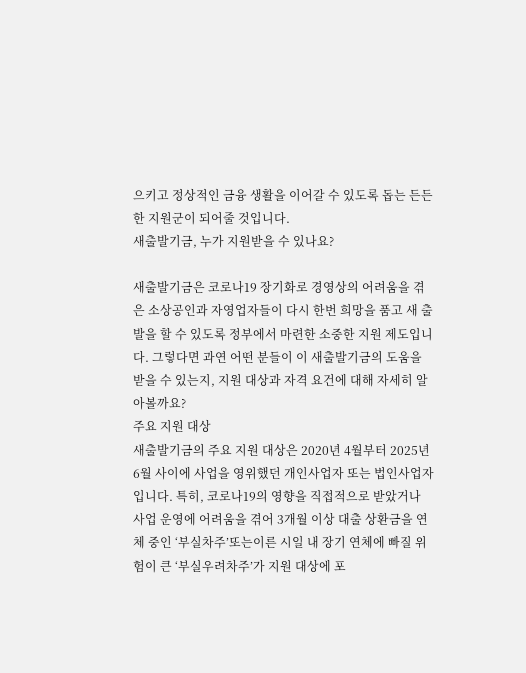으키고 정상적인 금융 생활을 이어갈 수 있도록 돕는 든든한 지원군이 되어줄 것입니다.
새출발기금, 누가 지원받을 수 있나요?

새출발기금은 코로나19 장기화로 경영상의 어려움을 겪은 소상공인과 자영업자들이 다시 한번 희망을 품고 새 출발을 할 수 있도록 정부에서 마련한 소중한 지원 제도입니다. 그렇다면 과연 어떤 분들이 이 새출발기금의 도움을 받을 수 있는지, 지원 대상과 자격 요건에 대해 자세히 알아볼까요?
주요 지원 대상
새출발기금의 주요 지원 대상은 2020년 4월부터 2025년 6월 사이에 사업을 영위했던 개인사업자 또는 법인사업자입니다. 특히, 코로나19의 영향을 직접적으로 받았거나 사업 운영에 어려움을 겪어 3개월 이상 대출 상환금을 연체 중인 ‘부실차주’또는이른 시일 내 장기 연체에 빠질 위험이 큰 ‘부실우려차주’가 지원 대상에 포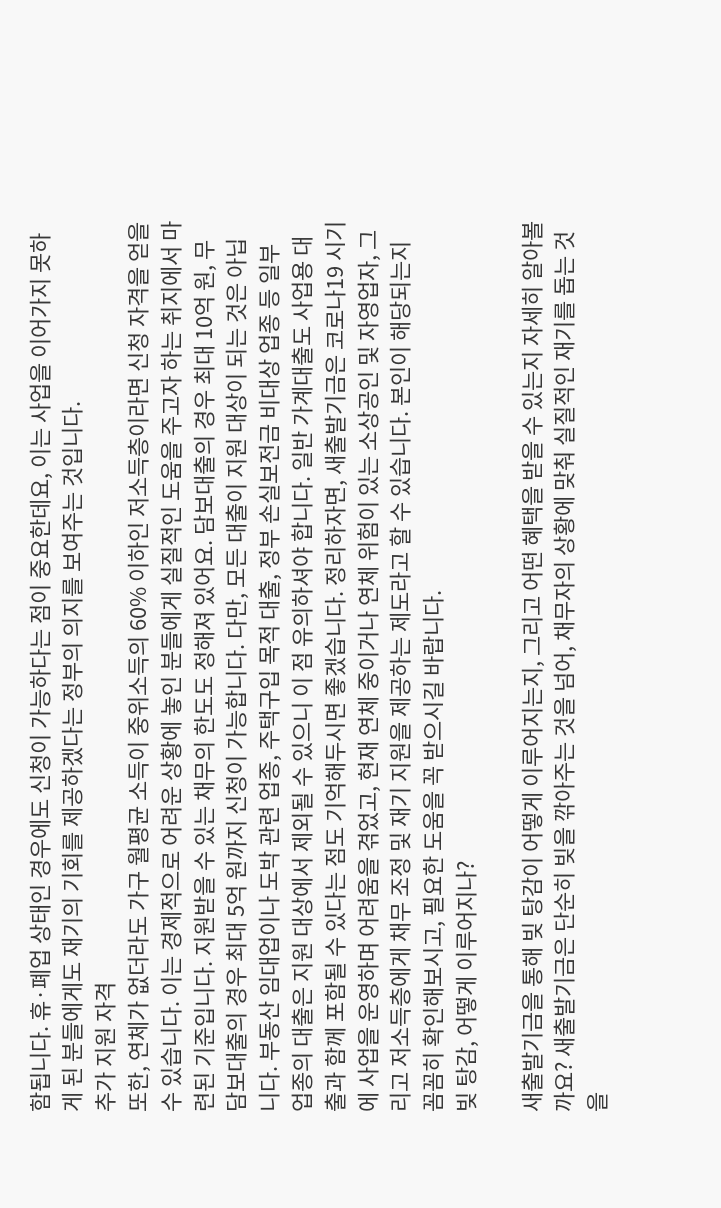함됩니다. 휴·폐업 상태인 경우에도 신청이 가능하다는 점이 중요한데요, 이는 사업을 이어가지 못하게 된 분들에게도 재기의 기회를 제공하겠다는 정부의 의지를 보여주는 것입니다.
추가 지원 자격
또한, 연체가 없더라도 가구 월평균 소득이 중위소득의 60% 이하인 저소득층이라면 신청 자격을 얻을 수 있습니다. 이는 경제적으로 어려운 상황에 놓인 분들에게 실질적인 도움을 주고자 하는 취지에서 마련된 기준입니다. 지원받을 수 있는 채무의 한도도 정해져 있어요. 담보대출의 경우 최대 10억 원, 무담보대출의 경우 최대 5억 원까지 신청이 가능합니다. 다만, 모든 대출이 지원 대상이 되는 것은 아닙니다. 부동산 임대업이나 도박 관련 업종, 주택구입 목적 대출, 정부 손실보전금 비대상 업종 등 일부 업종의 대출은 지원 대상에서 제외될 수 있으니 이 점 유의하셔야 합니다. 일반 가계대출도 사업용 대출과 함께 포함될 수 있다는 점도 기억해두시면 좋겠습니다. 정리하자면, 새출발기금은 코로나19 시기에 사업을 운영하며 어려움을 겪었고, 현재 연체 중이거나 연체 위험이 있는 소상공인 및 자영업자, 그리고 저소득층에게 채무 조정 및 재기 지원을 제공하는 제도라고 할 수 있습니다. 본인이 해당되는지 꼼꼼히 확인해보시고, 필요한 도움을 꼭 받으시길 바랍니다.
빚 탕감, 어떻게 이루어지나?

새출발기금을 통해 빚 탕감이 어떻게 이루어지는지, 그리고 어떤 혜택을 받을 수 있는지 자세히 알아볼까요? 새출발기금은 단순히 빚을 깎아주는 것을 넘어, 채무자의 상황에 맞춰 실질적인 재기를 돕는 것을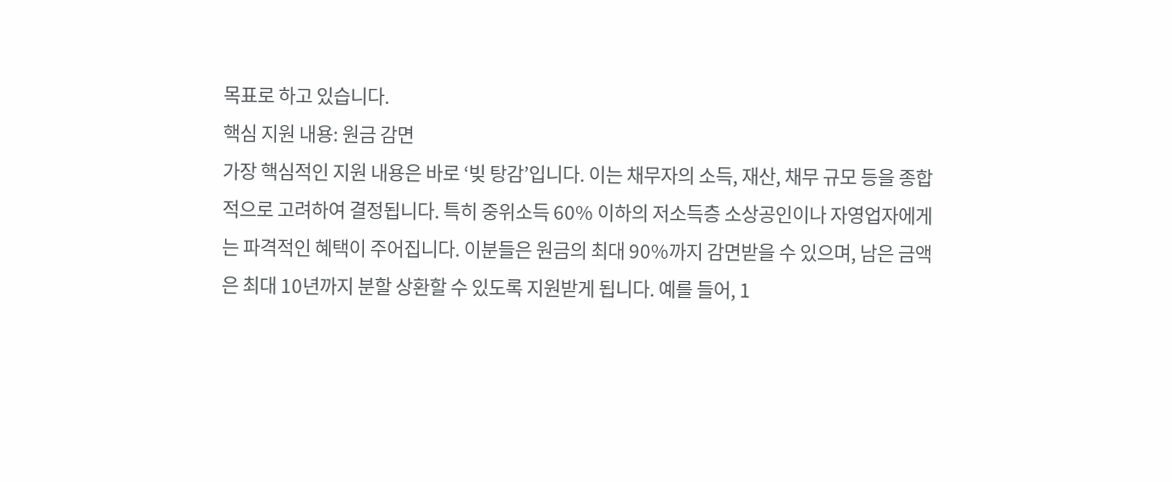목표로 하고 있습니다.
핵심 지원 내용: 원금 감면
가장 핵심적인 지원 내용은 바로 ‘빚 탕감’입니다. 이는 채무자의 소득, 재산, 채무 규모 등을 종합적으로 고려하여 결정됩니다. 특히 중위소득 60% 이하의 저소득층 소상공인이나 자영업자에게는 파격적인 혜택이 주어집니다. 이분들은 원금의 최대 90%까지 감면받을 수 있으며, 남은 금액은 최대 10년까지 분할 상환할 수 있도록 지원받게 됩니다. 예를 들어, 1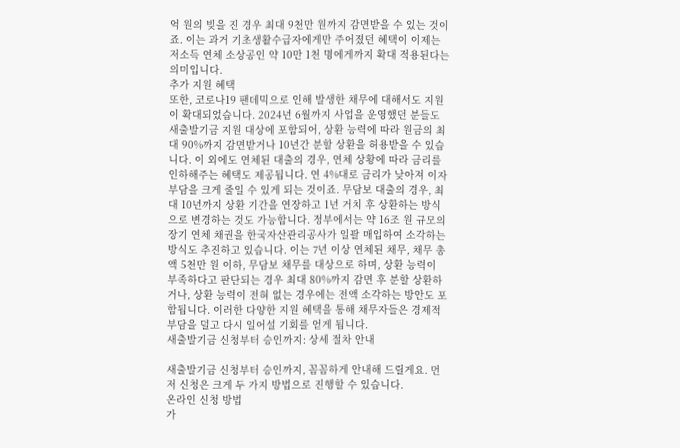억 원의 빚을 진 경우 최대 9천만 원까지 감면받을 수 있는 것이죠. 이는 과거 기초생활수급자에게만 주어졌던 혜택이 이제는 저소득 연체 소상공인 약 10만 1천 명에게까지 확대 적용된다는 의미입니다.
추가 지원 혜택
또한, 코로나19 팬데믹으로 인해 발생한 채무에 대해서도 지원이 확대되었습니다. 2024년 6월까지 사업을 운영했던 분들도 새출발기금 지원 대상에 포함되어, 상환 능력에 따라 원금의 최대 90%까지 감면받거나 10년간 분할 상환을 허용받을 수 있습니다. 이 외에도 연체된 대출의 경우, 연체 상황에 따라 금리를 인하해주는 혜택도 제공됩니다. 연 4%대로 금리가 낮아져 이자 부담을 크게 줄일 수 있게 되는 것이죠. 무담보 대출의 경우, 최대 10년까지 상환 기간을 연장하고 1년 거치 후 상환하는 방식으로 변경하는 것도 가능합니다. 정부에서는 약 16조 원 규모의 장기 연체 채권을 한국자산관리공사가 일괄 매입하여 소각하는 방식도 추진하고 있습니다. 이는 7년 이상 연체된 채무, 채무 총액 5천만 원 이하, 무담보 채무를 대상으로 하며, 상환 능력이 부족하다고 판단되는 경우 최대 80%까지 감면 후 분할 상환하거나, 상환 능력이 전혀 없는 경우에는 전액 소각하는 방안도 포함됩니다. 이러한 다양한 지원 혜택을 통해 채무자들은 경제적 부담을 덜고 다시 일어설 기회를 얻게 됩니다.
새출발기금 신청부터 승인까지: 상세 절차 안내

새출발기금 신청부터 승인까지, 꼼꼼하게 안내해 드릴게요. 먼저 신청은 크게 두 가지 방법으로 진행할 수 있습니다.
온라인 신청 방법
가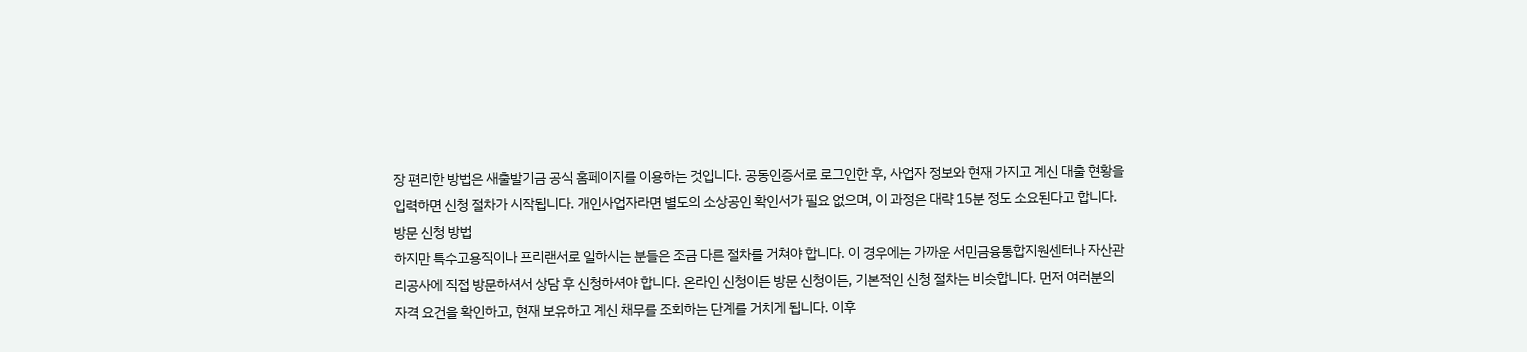장 편리한 방법은 새출발기금 공식 홈페이지를 이용하는 것입니다. 공동인증서로 로그인한 후, 사업자 정보와 현재 가지고 계신 대출 현황을 입력하면 신청 절차가 시작됩니다. 개인사업자라면 별도의 소상공인 확인서가 필요 없으며, 이 과정은 대략 15분 정도 소요된다고 합니다.
방문 신청 방법
하지만 특수고용직이나 프리랜서로 일하시는 분들은 조금 다른 절차를 거쳐야 합니다. 이 경우에는 가까운 서민금융통합지원센터나 자산관리공사에 직접 방문하셔서 상담 후 신청하셔야 합니다. 온라인 신청이든 방문 신청이든, 기본적인 신청 절차는 비슷합니다. 먼저 여러분의 자격 요건을 확인하고, 현재 보유하고 계신 채무를 조회하는 단계를 거치게 됩니다. 이후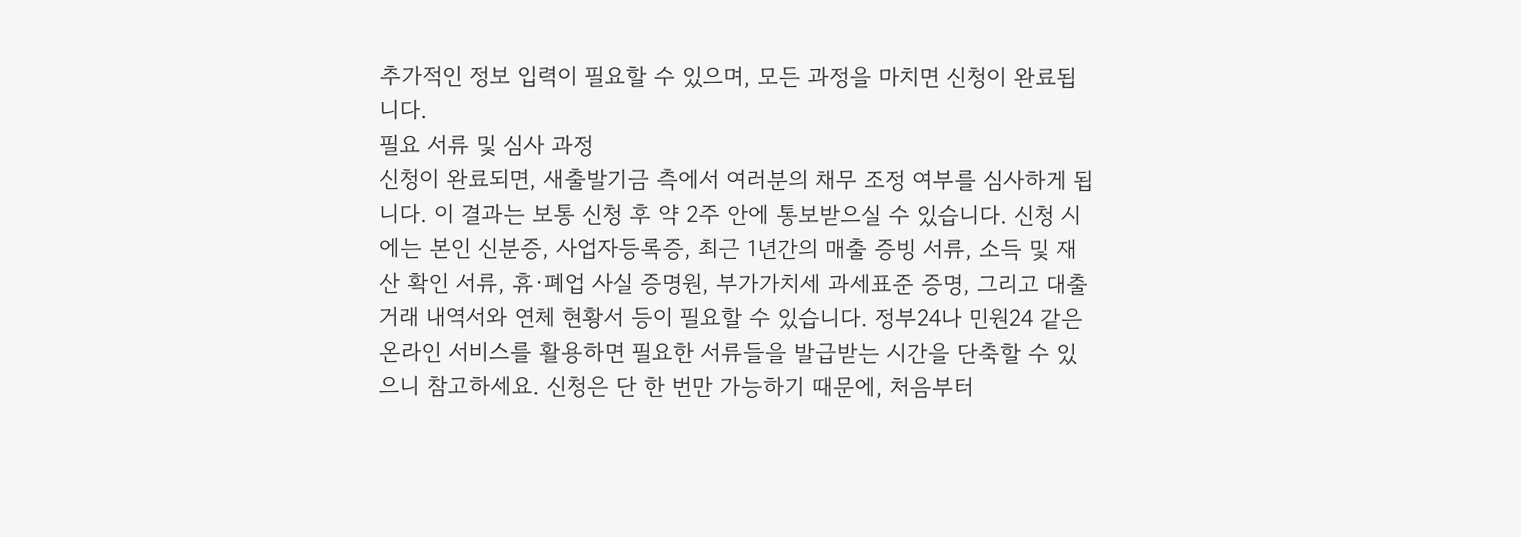추가적인 정보 입력이 필요할 수 있으며, 모든 과정을 마치면 신청이 완료됩니다.
필요 서류 및 심사 과정
신청이 완료되면, 새출발기금 측에서 여러분의 채무 조정 여부를 심사하게 됩니다. 이 결과는 보통 신청 후 약 2주 안에 통보받으실 수 있습니다. 신청 시에는 본인 신분증, 사업자등록증, 최근 1년간의 매출 증빙 서류, 소득 및 재산 확인 서류, 휴·폐업 사실 증명원, 부가가치세 과세표준 증명, 그리고 대출 거래 내역서와 연체 현황서 등이 필요할 수 있습니다. 정부24나 민원24 같은 온라인 서비스를 활용하면 필요한 서류들을 발급받는 시간을 단축할 수 있으니 참고하세요. 신청은 단 한 번만 가능하기 때문에, 처음부터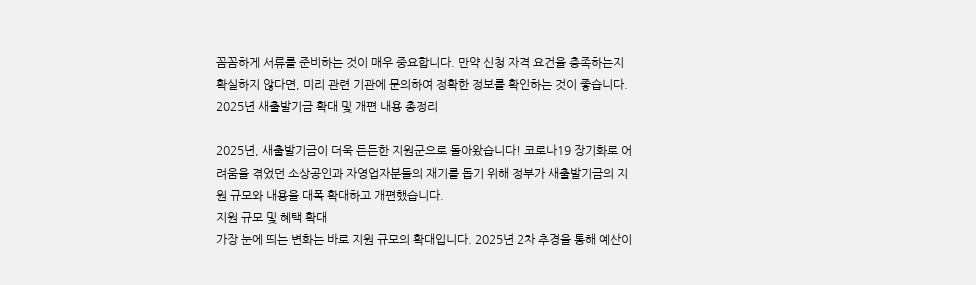꼼꼼하게 서류를 준비하는 것이 매우 중요합니다. 만약 신청 자격 요건을 충족하는지 확실하지 않다면, 미리 관련 기관에 문의하여 정확한 정보를 확인하는 것이 좋습니다.
2025년 새출발기금 확대 및 개편 내용 총정리

2025년, 새출발기금이 더욱 든든한 지원군으로 돌아왔습니다! 코로나19 장기화로 어려움을 겪었던 소상공인과 자영업자분들의 재기를 돕기 위해 정부가 새출발기금의 지원 규모와 내용을 대폭 확대하고 개편했습니다.
지원 규모 및 혜택 확대
가장 눈에 띄는 변화는 바로 지원 규모의 확대입니다. 2025년 2차 추경을 통해 예산이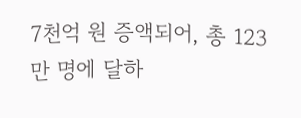7천억 원 증액되어, 총 123만 명에 달하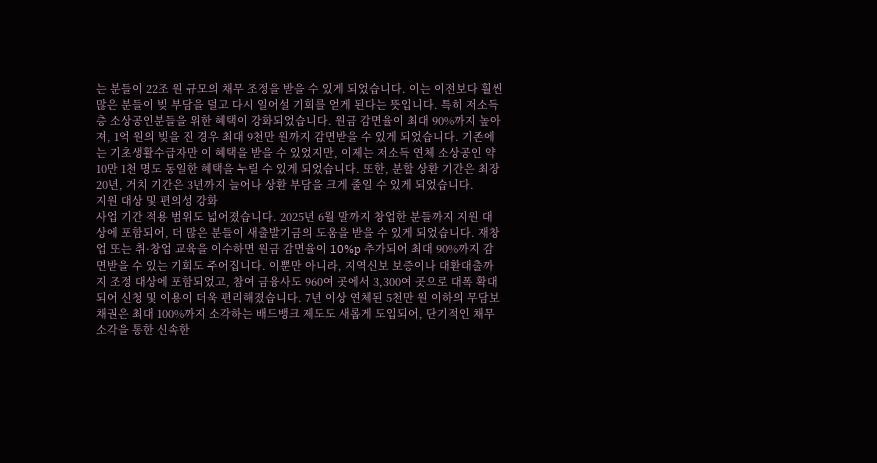는 분들이 22조 원 규모의 채무 조정을 받을 수 있게 되었습니다. 이는 이전보다 훨씬 많은 분들이 빚 부담을 덜고 다시 일어설 기회를 얻게 된다는 뜻입니다. 특히 저소득층 소상공인분들을 위한 혜택이 강화되었습니다. 원금 감면율이 최대 90%까지 높아져, 1억 원의 빚을 진 경우 최대 9천만 원까지 감면받을 수 있게 되었습니다. 기존에는 기초생활수급자만 이 혜택을 받을 수 있었지만, 이제는 저소득 연체 소상공인 약 10만 1천 명도 동일한 혜택을 누릴 수 있게 되었습니다. 또한, 분할 상환 기간은 최장 20년, 거치 기간은 3년까지 늘어나 상환 부담을 크게 줄일 수 있게 되었습니다.
지원 대상 및 편의성 강화
사업 기간 적용 범위도 넓어졌습니다. 2025년 6월 말까지 창업한 분들까지 지원 대상에 포함되어, 더 많은 분들이 새출발기금의 도움을 받을 수 있게 되었습니다. 재창업 또는 취·창업 교육을 이수하면 원금 감면율이 10%p 추가되어 최대 90%까지 감면받을 수 있는 기회도 주어집니다. 이뿐만 아니라, 지역신보 보증이나 대환대출까지 조정 대상에 포함되었고, 참여 금융사도 960여 곳에서 3,300여 곳으로 대폭 확대되어 신청 및 이용이 더욱 편리해졌습니다. 7년 이상 연체된 5천만 원 이하의 무담보 채권은 최대 100%까지 소각하는 배드뱅크 제도도 새롭게 도입되어, 단기적인 채무 소각을 통한 신속한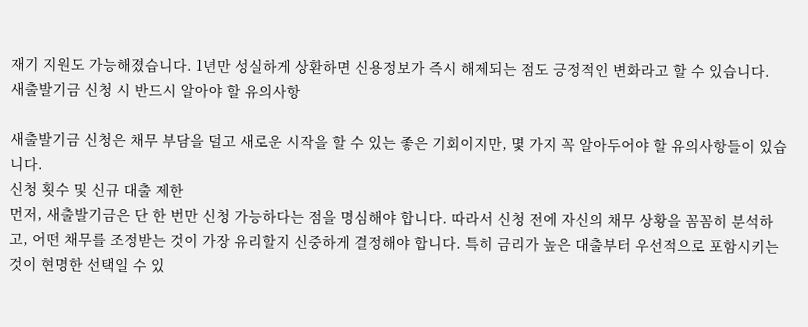재기 지원도 가능해졌습니다. 1년만 성실하게 상환하면 신용정보가 즉시 해제되는 점도 긍정적인 변화라고 할 수 있습니다.
새출발기금 신청 시 반드시 알아야 할 유의사항

새출발기금 신청은 채무 부담을 덜고 새로운 시작을 할 수 있는 좋은 기회이지만, 몇 가지 꼭 알아두어야 할 유의사항들이 있습니다.
신청 횟수 및 신규 대출 제한
먼저, 새출발기금은 단 한 번만 신청 가능하다는 점을 명심해야 합니다. 따라서 신청 전에 자신의 채무 상황을 꼼꼼히 분석하고, 어떤 채무를 조정받는 것이 가장 유리할지 신중하게 결정해야 합니다. 특히 금리가 높은 대출부터 우선적으로 포함시키는 것이 현명한 선택일 수 있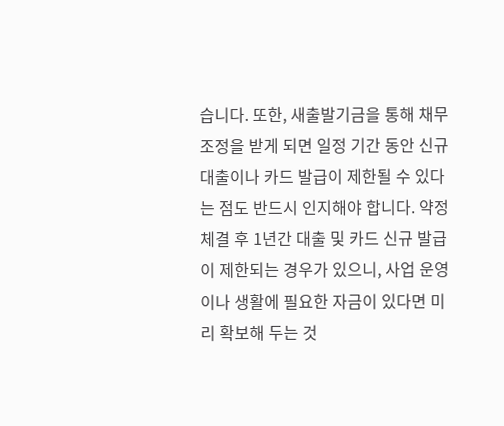습니다. 또한, 새출발기금을 통해 채무 조정을 받게 되면 일정 기간 동안 신규 대출이나 카드 발급이 제한될 수 있다는 점도 반드시 인지해야 합니다. 약정 체결 후 1년간 대출 및 카드 신규 발급이 제한되는 경우가 있으니, 사업 운영이나 생활에 필요한 자금이 있다면 미리 확보해 두는 것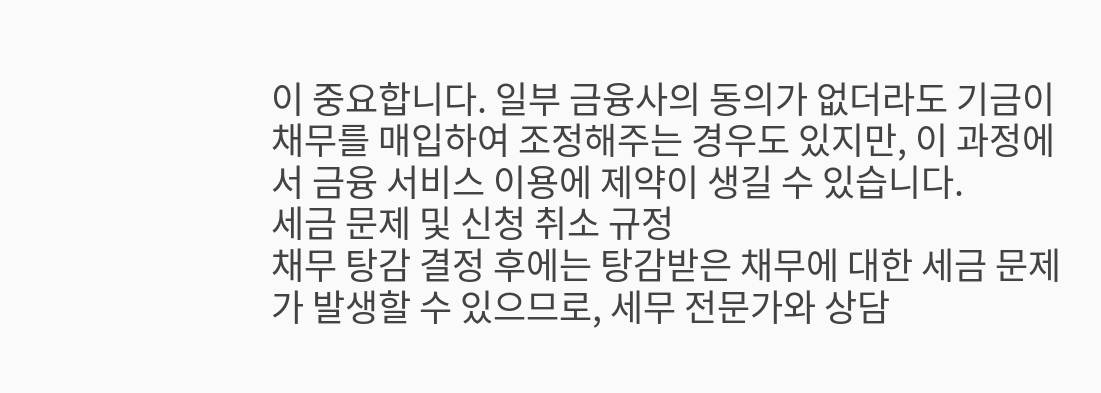이 중요합니다. 일부 금융사의 동의가 없더라도 기금이 채무를 매입하여 조정해주는 경우도 있지만, 이 과정에서 금융 서비스 이용에 제약이 생길 수 있습니다.
세금 문제 및 신청 취소 규정
채무 탕감 결정 후에는 탕감받은 채무에 대한 세금 문제가 발생할 수 있으므로, 세무 전문가와 상담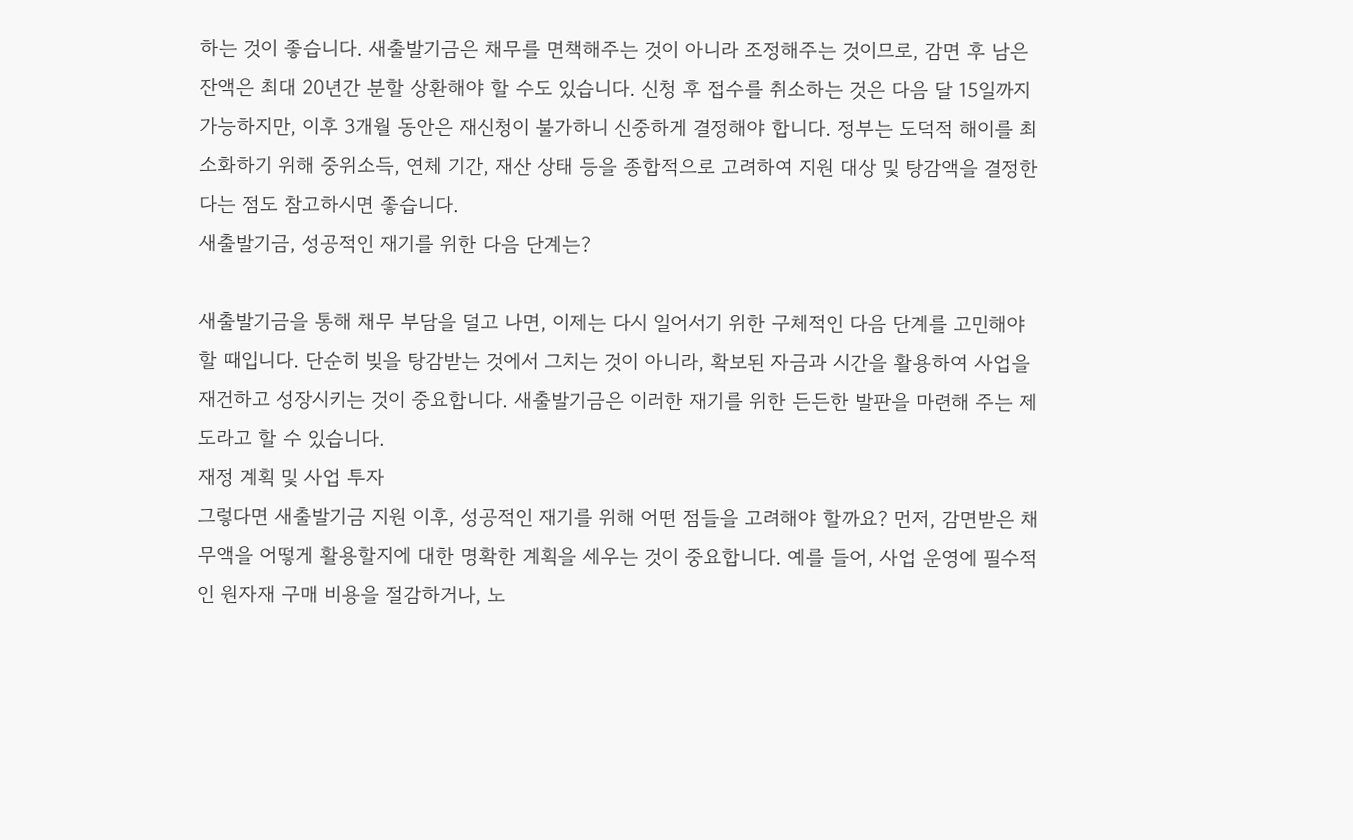하는 것이 좋습니다. 새출발기금은 채무를 면책해주는 것이 아니라 조정해주는 것이므로, 감면 후 남은 잔액은 최대 20년간 분할 상환해야 할 수도 있습니다. 신청 후 접수를 취소하는 것은 다음 달 15일까지 가능하지만, 이후 3개월 동안은 재신청이 불가하니 신중하게 결정해야 합니다. 정부는 도덕적 해이를 최소화하기 위해 중위소득, 연체 기간, 재산 상태 등을 종합적으로 고려하여 지원 대상 및 탕감액을 결정한다는 점도 참고하시면 좋습니다.
새출발기금, 성공적인 재기를 위한 다음 단계는?

새출발기금을 통해 채무 부담을 덜고 나면, 이제는 다시 일어서기 위한 구체적인 다음 단계를 고민해야 할 때입니다. 단순히 빚을 탕감받는 것에서 그치는 것이 아니라, 확보된 자금과 시간을 활용하여 사업을 재건하고 성장시키는 것이 중요합니다. 새출발기금은 이러한 재기를 위한 든든한 발판을 마련해 주는 제도라고 할 수 있습니다.
재정 계획 및 사업 투자
그렇다면 새출발기금 지원 이후, 성공적인 재기를 위해 어떤 점들을 고려해야 할까요? 먼저, 감면받은 채무액을 어떻게 활용할지에 대한 명확한 계획을 세우는 것이 중요합니다. 예를 들어, 사업 운영에 필수적인 원자재 구매 비용을 절감하거나, 노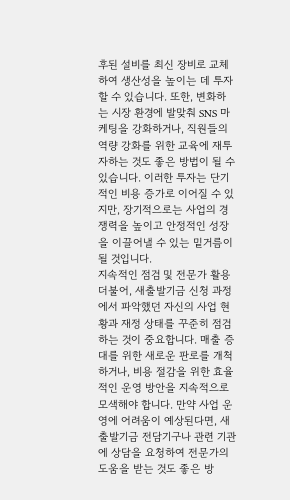후된 설비를 최신 장비로 교체하여 생산성을 높이는 데 투자할 수 있습니다. 또한, 변화하는 시장 환경에 발맞춰 SNS 마케팅을 강화하거나, 직원들의 역량 강화를 위한 교육에 재투자하는 것도 좋은 방법이 될 수 있습니다. 이러한 투자는 단기적인 비용 증가로 이어질 수 있지만, 장기적으로는 사업의 경쟁력을 높이고 안정적인 성장을 이끌어낼 수 있는 밑거름이 될 것입니다.
지속적인 점검 및 전문가 활용
더불어, 새출발기금 신청 과정에서 파악했던 자신의 사업 현황과 재정 상태를 꾸준히 점검하는 것이 중요합니다. 매출 증대를 위한 새로운 판로를 개척하거나, 비용 절감을 위한 효율적인 운영 방안을 지속적으로 모색해야 합니다. 만약 사업 운영에 어려움이 예상된다면, 새출발기금 전담기구나 관련 기관에 상담을 요청하여 전문가의 도움을 받는 것도 좋은 방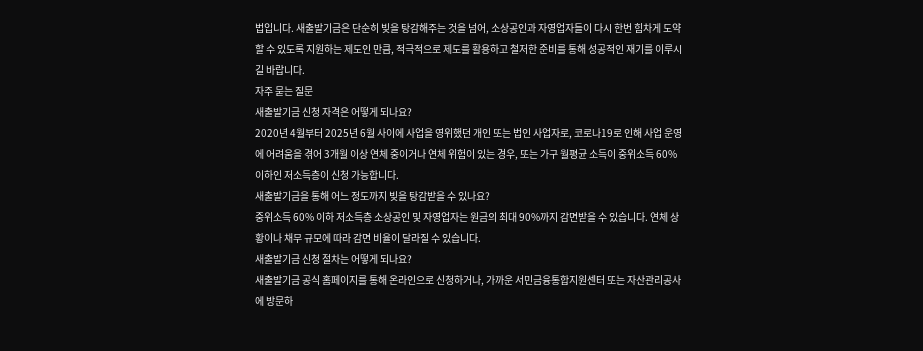법입니다. 새출발기금은 단순히 빚을 탕감해주는 것을 넘어, 소상공인과 자영업자들이 다시 한번 힘차게 도약할 수 있도록 지원하는 제도인 만큼, 적극적으로 제도를 활용하고 철저한 준비를 통해 성공적인 재기를 이루시길 바랍니다.
자주 묻는 질문
새출발기금 신청 자격은 어떻게 되나요?
2020년 4월부터 2025년 6월 사이에 사업을 영위했던 개인 또는 법인 사업자로, 코로나19로 인해 사업 운영에 어려움을 겪어 3개월 이상 연체 중이거나 연체 위험이 있는 경우, 또는 가구 월평균 소득이 중위소득 60% 이하인 저소득층이 신청 가능합니다.
새출발기금을 통해 어느 정도까지 빚을 탕감받을 수 있나요?
중위소득 60% 이하 저소득층 소상공인 및 자영업자는 원금의 최대 90%까지 감면받을 수 있습니다. 연체 상황이나 채무 규모에 따라 감면 비율이 달라질 수 있습니다.
새출발기금 신청 절차는 어떻게 되나요?
새출발기금 공식 홈페이지를 통해 온라인으로 신청하거나, 가까운 서민금융통합지원센터 또는 자산관리공사에 방문하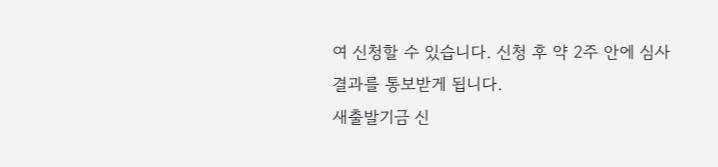여 신청할 수 있습니다. 신청 후 약 2주 안에 심사 결과를 통보받게 됩니다.
새출발기금 신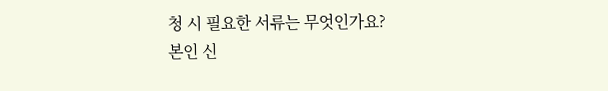청 시 필요한 서류는 무엇인가요?
본인 신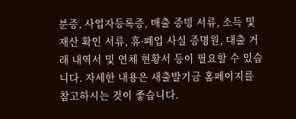분증, 사업자등록증, 매출 증빙 서류, 소득 및 재산 확인 서류, 휴·폐업 사실 증명원, 대출 거래 내역서 및 연체 현황서 등이 필요할 수 있습니다. 자세한 내용은 새출발기금 홈페이지를 참고하시는 것이 좋습니다.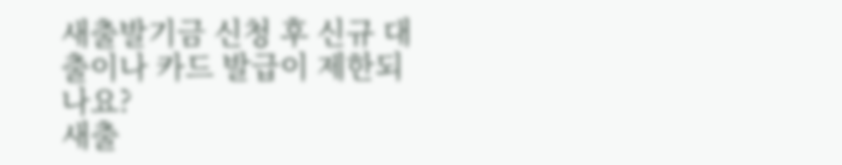새출발기금 신청 후 신규 대출이나 카드 발급이 제한되나요?
새출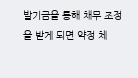발기금을 통해 채무 조정을 받게 되면 약정 체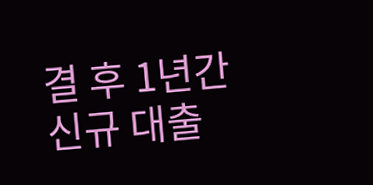결 후 1년간 신규 대출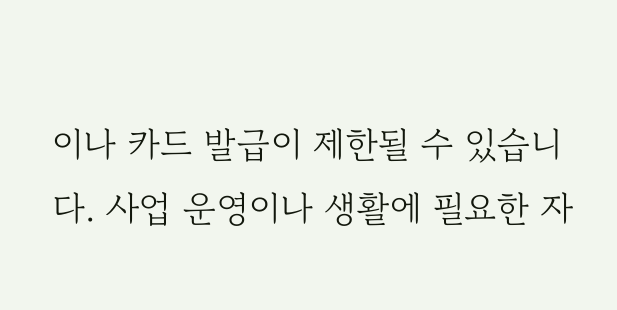이나 카드 발급이 제한될 수 있습니다. 사업 운영이나 생활에 필요한 자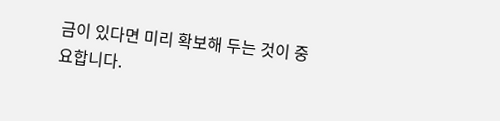금이 있다면 미리 확보해 두는 것이 중요합니다.